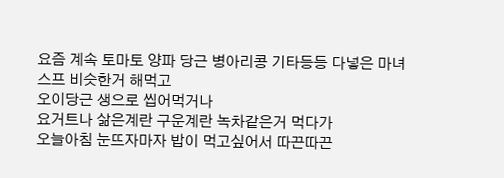요즘 계속 토마토 양파 당근 병아리콩 기타등등 다넣은 마녀스프 비슷한거 해먹고
오이당근 생으로 씹어먹거나
요거트나 삶은계란 구운계란 녹차같은거 먹다가
오늘아침 눈뜨자마자 밥이 먹고싶어서 따끈따끈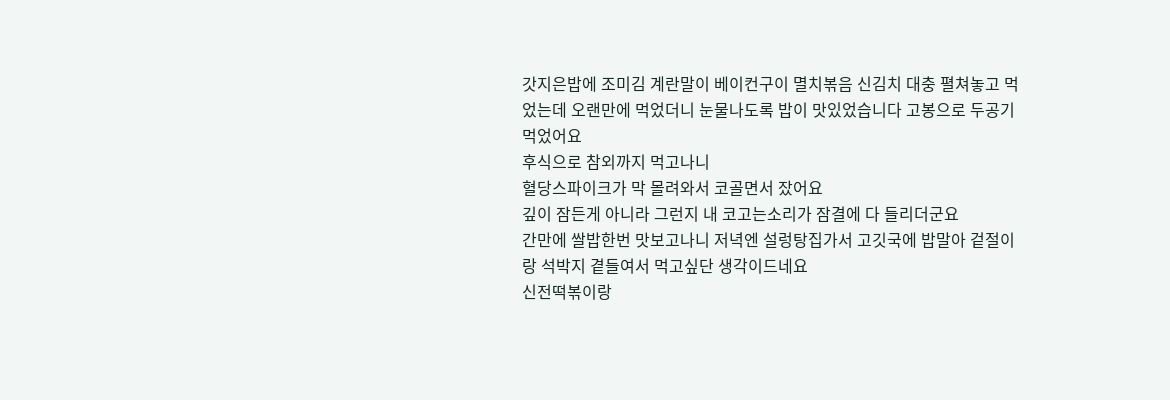갓지은밥에 조미김 계란말이 베이컨구이 멸치볶음 신김치 대충 펼쳐놓고 먹었는데 오랜만에 먹었더니 눈물나도록 밥이 맛있었습니다 고봉으로 두공기 먹었어요
후식으로 참외까지 먹고나니
혈당스파이크가 막 몰려와서 코골면서 잤어요
깊이 잠든게 아니라 그런지 내 코고는소리가 잠결에 다 들리더군요
간만에 쌀밥한번 맛보고나니 저녁엔 설렁탕집가서 고깃국에 밥말아 겉절이랑 석박지 곁들여서 먹고싶단 생각이드네요
신전떡볶이랑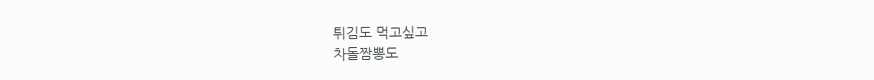튀김도 먹고싶고
차돌짬뽕도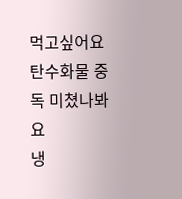먹고싶어요
탄수화물 중독 미쳤나봐요
냉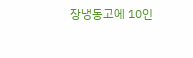장냉동고에 10인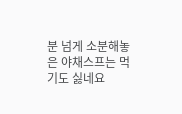분 넘게 소분해놓은 야채스프는 먹기도 싫네요